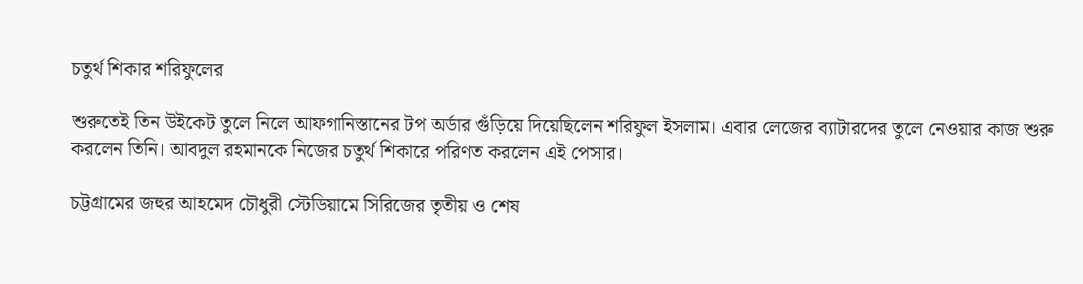চতুর্থ শিকার শরিফুলের

শুরুতেই তিন উইকেট তুলে নিলে আফগানিস্তানের টপ অর্ডার গুঁড়িয়ে দিয়েছিলেন শরিফুল ইসলাম। এবার লেজের ব্যাটারদের তুলে নেওয়ার কাজ শুরু করলেন তিনি। আবদুল রহমানকে নিজের চতুর্থ শিকারে পরিণত করলেন এই পেসার।

চট্টগ্রামের জহুর আহমেদ চৌধুরী স্টেডিয়ামে সিরিজের তৃতীয় ও শেষ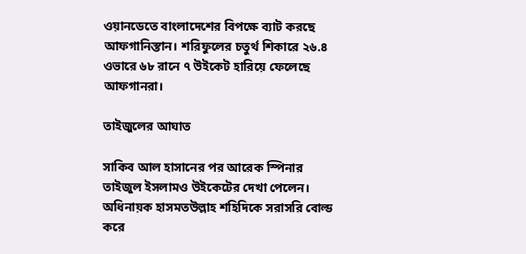ওয়ানডেতে বাংলাদেশের বিপক্ষে ব্যাট করছে আফগানিস্তান। শরিফুলের চতুর্থ শিকারে ২৬.৪ ওভারে ৬৮ রানে ৭ উইকেট হারিয়ে ফেলেছে আফগানরা।

তাইজুলের আঘাত

সাকিব আল হাসানের পর আরেক স্পিনার তাইজুল ইসলামও উইকেটের দেখা পেলেন। অধিনায়ক হাসমতউল্লাহ শহিদিকে সরাসরি বোল্ড করে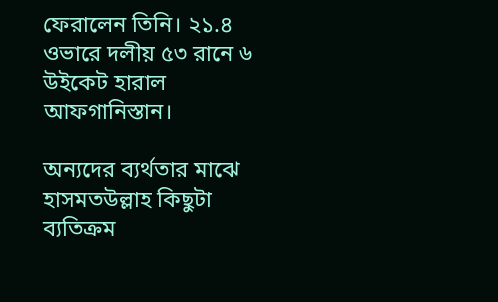ফেরালেন তিনি। ২১.৪ ওভারে দলীয় ৫৩ রানে ৬ উইকেট হারাল আফগানিস্তান।

অন্যদের ব্যর্থতার মাঝে হাসমতউল্লাহ কিছুটা ব্যতিক্রম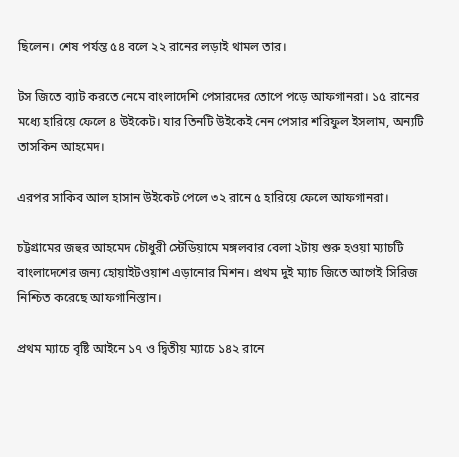ছিলেন। শেষ পর্যন্ত ৫৪ বলে ২২ রানের লড়াই থামল তার।

টস জিতে ব্যাট করতে নেমে বাংলাদেশি পেসারদের তোপে পড়ে আফগানরা। ১৫ রানের মধ্যে হারিয়ে ফেলে ৪ উইকেট। যার তিনটি উইকেই নেন পেসার শরিফুল ইসলাম, অন্যটি তাসকিন আহমেদ।

এরপর সাকিব আল হাসান উইকেট পেলে ৩২ রানে ৫ হারিয়ে ফেলে আফগানরা।

চট্টগ্রামের জহুর আহমেদ চৌধুরী স্টেডিয়ামে মঙ্গলবার বেলা ২টায় শুরু হওয়া ম্যাচটি বাংলাদেশের জন্য হোয়াইটওয়াশ এড়ানোর মিশন। প্রথম দুই ম্যাচ জিতে আগেই সিরিজ নিশ্চিত করেছে আফগানিস্তান।

প্রথম ম্যাচে বৃষ্টি আইনে ১৭ ও দ্বিতীয় ম্যাচে ১৪২ রানে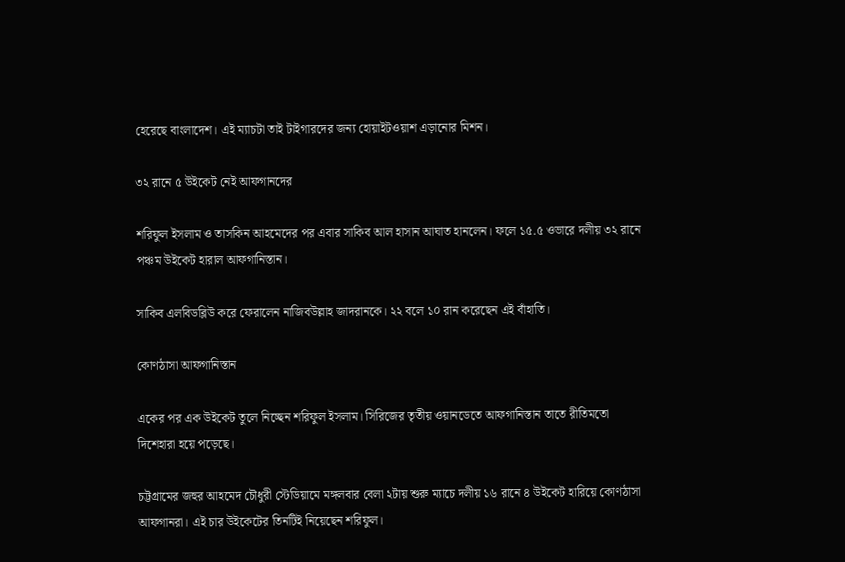হেরেছে বাংলাদেশ। এই ম্যাচটা তাই টাইগারদের জন্য হোয়াইটওয়াশ এড়ানোর মিশন।

৩২ রানে ৫ উইকেট নেই আফগানদের

শরিফুল ইসলাম ও তাসকিন আহমেদের পর এবার সাকিব আল হাসান আঘাত হানলেন। ফলে ১৫.৫ ওভারে দলীয় ৩২ রানে পঞ্চম উইকেট হারাল আফগানিস্তান।

সাকিব এলবিডব্লিউ করে ফেরালেন নাজিবউল্লাহ জাদরানকে। ২২ বলে ১০ রান করেছেন এই বাঁহাতি।

কোণঠাসা আফগানিস্তান

একের পর এক উইকেট তুলে নিচ্ছেন শরিফুল ইসলাম। সিরিজের তৃতীয় ওয়ানডেতে আফগানিস্তান তাতে রীতিমতো দিশেহারা হয়ে পড়েছে।

চট্টগ্রামের জহুর আহমেদ চৌধুরী স্টেডিয়ামে মঙ্গলবার বেলা ২টায় শুরু ম্যাচে দলীয় ১৬ রানে ৪ উইকেট হারিয়ে কোণঠাসা আফগানরা। এই চার উইকেটের তিনটিই নিয়েছেন শরিফুল।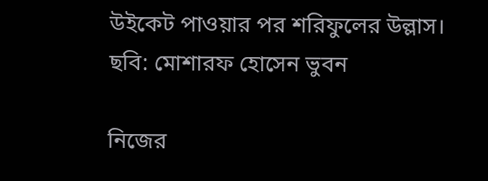উইকেট পাওয়ার পর শরিফুলের উল্লাস। ছবি: মোশারফ হোসেন ভুবন

নিজের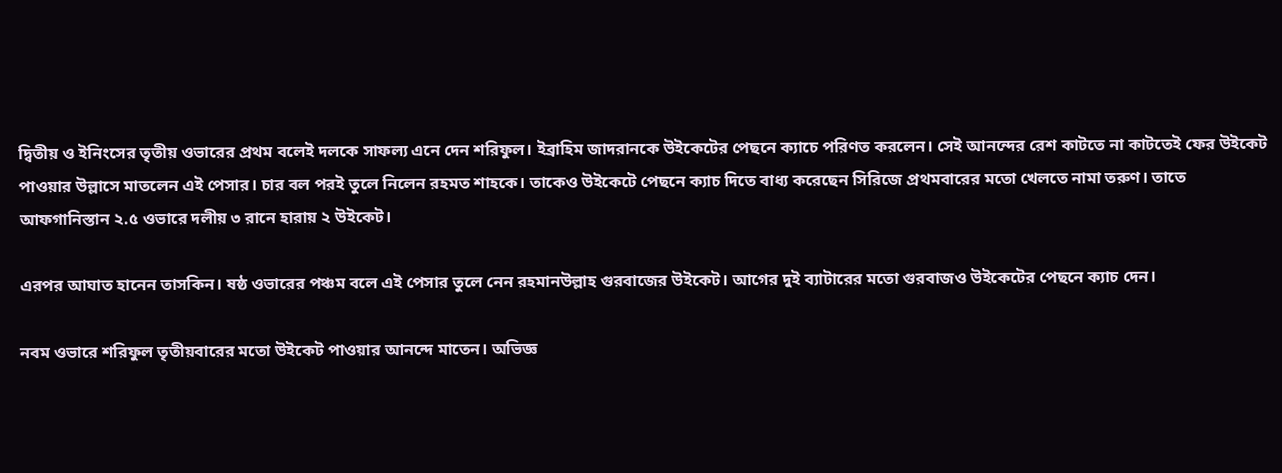দ্বিতীয় ও ইনিংসের তৃতীয় ওভারের প্রথম বলেই দলকে সাফল্য এনে দেন শরিফুল। ইব্রাহিম জাদরানকে উইকেটের পেছনে ক্যাচে পরিণত করলেন। সেই আনন্দের রেশ কাটতে না কাটতেই ফের উইকেট পাওয়ার উল্লাসে মাতলেন এই পেসার। চার বল পরই তুলে নিলেন রহমত শাহকে। তাকেও উইকেটে পেছনে ক্যাচ দিতে বাধ্য করেছেন সিরিজে প্রথমবারের মতো খেলতে নামা তরুণ। তাতে আফগানিস্তান ২.৫ ওভারে দলীয় ৩ রানে হারায় ২ উইকেট।

এরপর আঘাত হানেন তাসকিন। ষষ্ঠ ওভারের পঞ্চম বলে এই পেসার তুলে নেন রহমানউল্লাহ গুরবাজের উইকেট। আগের দুই ব্যাটারের মতো গুরবাজও উইকেটের পেছনে ক্যাচ দেন।

নবম ওভারে শরিফুল তৃতীয়বারের মতো উইকেট পাওয়ার আনন্দে মাতেন। অভিজ্ঞ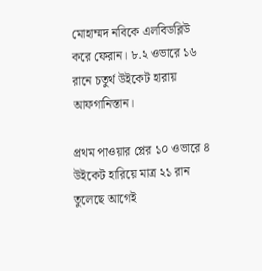মোহাম্মদ নবিকে এলবিডব্লিউ করে ফেরান। ৮.২ ওভারে ১৬ রানে চতুর্থ উইকেট হারায় আফগানিস্তান।

প্রথম পাওয়ার প্লের ১০ ওভারে ৪ উইকেট হারিয়ে মাত্র ২১ রান তুলেছে আগেই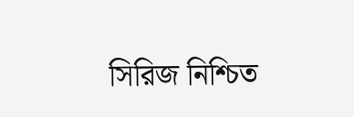সিরিজ নিশ্চিত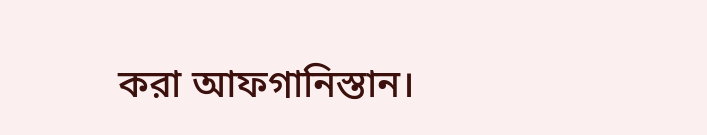করা আফগানিস্তান।